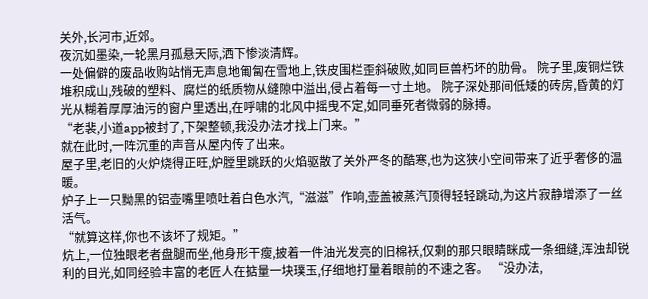关外,长河市,近郊。
夜沉如墨染,一轮黑月孤悬天际,洒下惨淡清辉。
一处偏僻的废品收购站悄无声息地匍匐在雪地上,铁皮围栏歪斜破败,如同巨兽朽坏的肋骨。 院子里,废铜烂铁堆积成山,残破的塑料、腐烂的纸质物从缝隙中溢出,侵占着每一寸土地。 院子深处那间低矮的砖房,昏黄的灯光从糊着厚厚油污的窗户里透出,在呼啸的北风中摇曳不定,如同垂死者微弱的脉搏。
“老裴,小道app被封了,下架整顿,我没办法才找上门来。”
就在此时,一阵沉重的声音从屋内传了出来。
屋子里,老旧的火炉烧得正旺,炉膛里跳跃的火焰驱散了关外严冬的酷寒,也为这狭小空间带来了近乎奢侈的温暖。
炉子上一只黝黑的铝壶嘴里喷吐着白色水汽,“滋滋”作响,壶盖被蒸汽顶得轻轻跳动,为这片寂静增添了一丝活气。
“就算这样,你也不该坏了规矩。”
炕上,一位独眼老者盘腿而坐,他身形干瘦,披着一件油光发亮的旧棉袄,仅剩的那只眼睛眯成一条细缝,浑浊却锐利的目光,如同经验丰富的老匠人在掂量一块璞玉,仔细地打量着眼前的不速之客。 “没办法,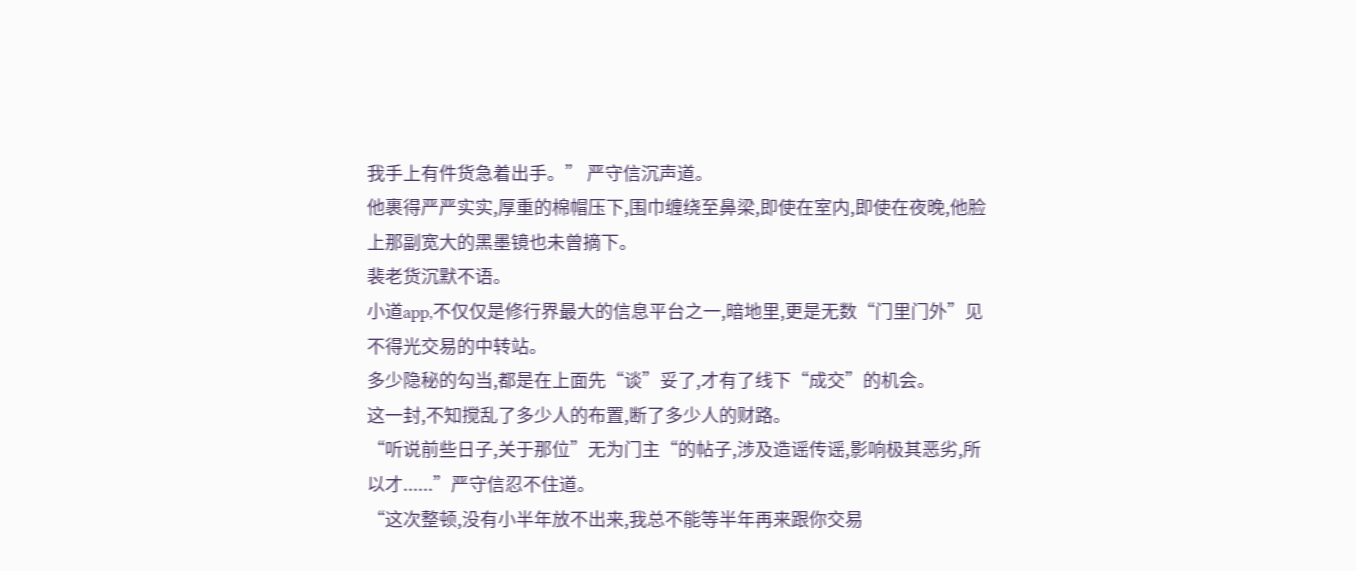我手上有件货急着出手。” 严守信沉声道。
他裹得严严实实,厚重的棉帽压下,围巾缠绕至鼻梁,即使在室内,即使在夜晚,他脸上那副宽大的黑墨镜也未曾摘下。
裴老货沉默不语。
小道app,不仅仅是修行界最大的信息平台之一,暗地里,更是无数“门里门外”见不得光交易的中转站。
多少隐秘的勾当,都是在上面先“谈”妥了,才有了线下“成交”的机会。
这一封,不知搅乱了多少人的布置,断了多少人的财路。
“听说前些日子,关于那位”无为门主“的帖子,涉及造谣传谣,影响极其恶劣,所以才......”严守信忍不住道。
“这次整顿,没有小半年放不出来,我总不能等半年再来跟你交易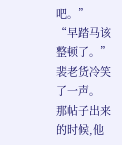吧。”
“早踏马该整顿了。” 裴老货冷笑了一声。
那帖子出来的时候,他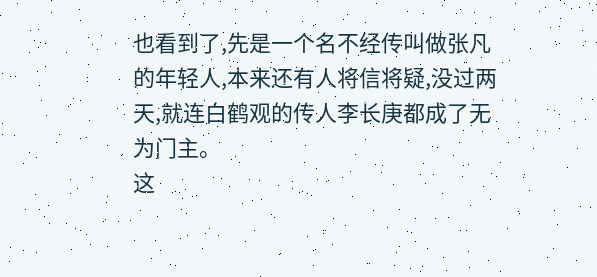也看到了,先是一个名不经传叫做张凡的年轻人,本来还有人将信将疑,没过两天,就连白鹤观的传人李长庚都成了无为门主。
这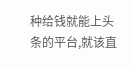种给钱就能上头条的平台,就该直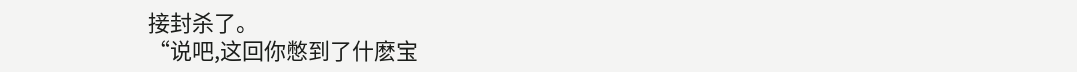接封杀了。
“说吧,这回你憋到了什麽宝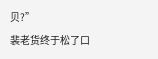贝?”
裴老货终于松了口